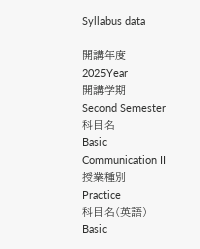Syllabus data

開講年度
2025Year
開講学期
Second Semester
科目名
Basic Communication II
授業種別
Practice
科目名(英語)
Basic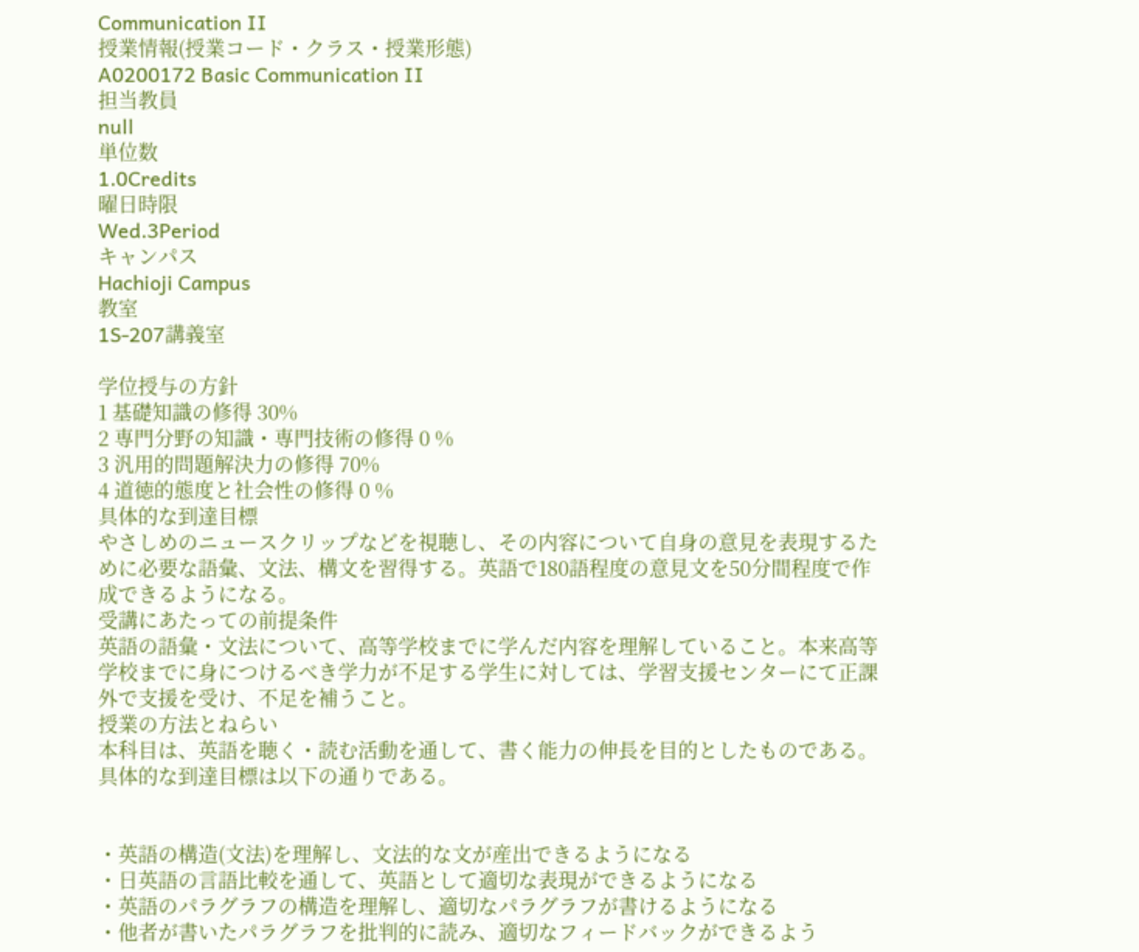Communication II
授業情報(授業コード・クラス・授業形態)
A0200172 Basic Communication II
担当教員
null
単位数
1.0Credits
曜日時限
Wed.3Period
キャンパス
Hachioji Campus
教室
1S-207講義室

学位授与の方針
1 基礎知識の修得 30%
2 専門分野の知識・専門技術の修得 0 %
3 汎用的問題解決力の修得 70%
4 道徳的態度と社会性の修得 0 %
具体的な到達目標
やさしめのニュースクリップなどを視聴し、その内容について自身の意見を表現するために必要な語彙、文法、構文を習得する。英語で180語程度の意見文を50分間程度で作成できるようになる。
受講にあたっての前提条件
英語の語彙・文法について、高等学校までに学んだ内容を理解していること。本来高等学校までに身につけるべき学力が不足する学生に対しては、学習支援センターにて正課外で支援を受け、不足を補うこと。
授業の方法とねらい
本科目は、英語を聴く・読む活動を通して、書く能力の伸長を目的としたものである。具体的な到達目標は以下の通りである。


・英語の構造(文法)を理解し、文法的な文が産出できるようになる
・日英語の言語比較を通して、英語として適切な表現ができるようになる
・英語のパラグラフの構造を理解し、適切なパラグラフが書けるようになる
・他者が書いたパラグラフを批判的に読み、適切なフィードバックができるよう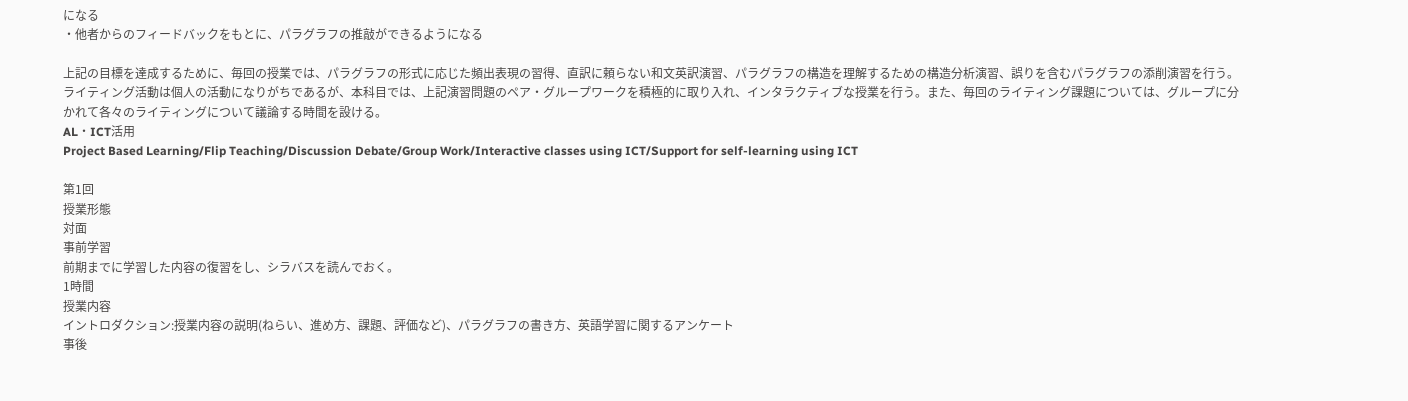になる
・他者からのフィードバックをもとに、パラグラフの推敲ができるようになる

上記の目標を達成するために、毎回の授業では、パラグラフの形式に応じた頻出表現の習得、直訳に頼らない和文英訳演習、パラグラフの構造を理解するための構造分析演習、誤りを含むパラグラフの添削演習を行う。ライティング活動は個人の活動になりがちであるが、本科目では、上記演習問題のペア・グループワークを積極的に取り入れ、インタラクティブな授業を行う。また、毎回のライティング課題については、グループに分かれて各々のライティングについて議論する時間を設ける。
AL・ICT活用
Project Based Learning/Flip Teaching/Discussion Debate/Group Work/Interactive classes using ICT/Support for self-learning using ICT

第1回
授業形態
対面
事前学習
前期までに学習した内容の復習をし、シラバスを読んでおく。
1時間
授業内容
イントロダクション:授業内容の説明(ねらい、進め方、課題、評価など)、パラグラフの書き方、英語学習に関するアンケート
事後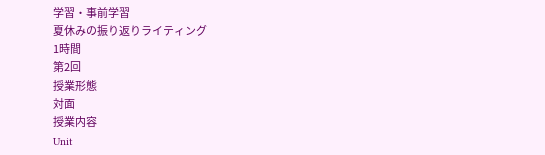学習・事前学習
夏休みの振り返りライティング
1時間
第2回
授業形態
対面
授業内容
Unit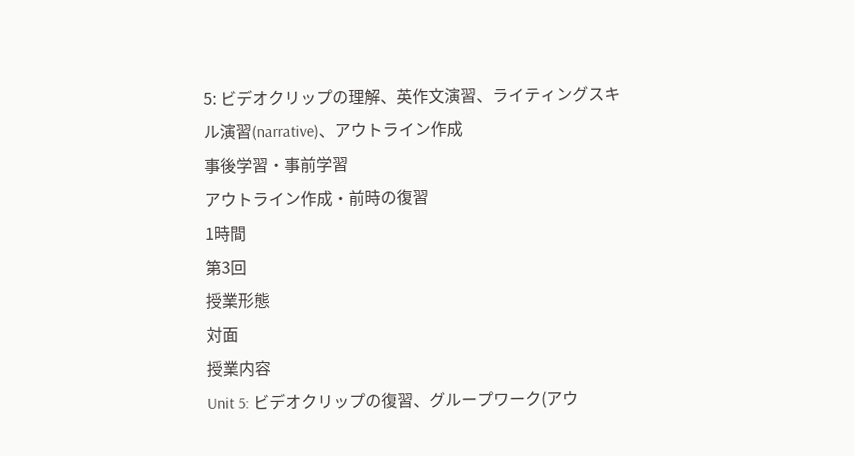5: ビデオクリップの理解、英作文演習、ライティングスキル演習(narrative)、アウトライン作成
事後学習・事前学習
アウトライン作成・前時の復習
1時間
第3回
授業形態
対面
授業内容
Unit 5: ビデオクリップの復習、グループワーク(アウ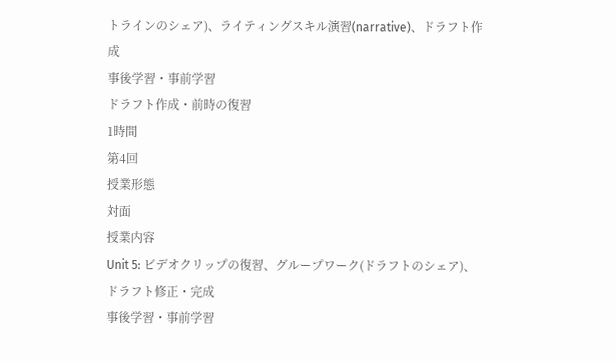トラインのシェア)、ライティングスキル演習(narrative)、ドラフト作成
事後学習・事前学習
ドラフト作成・前時の復習
1時間
第4回
授業形態
対面
授業内容
Unit 5: ビデオクリップの復習、グループワーク(ドラフトのシェア)、ドラフト修正・完成
事後学習・事前学習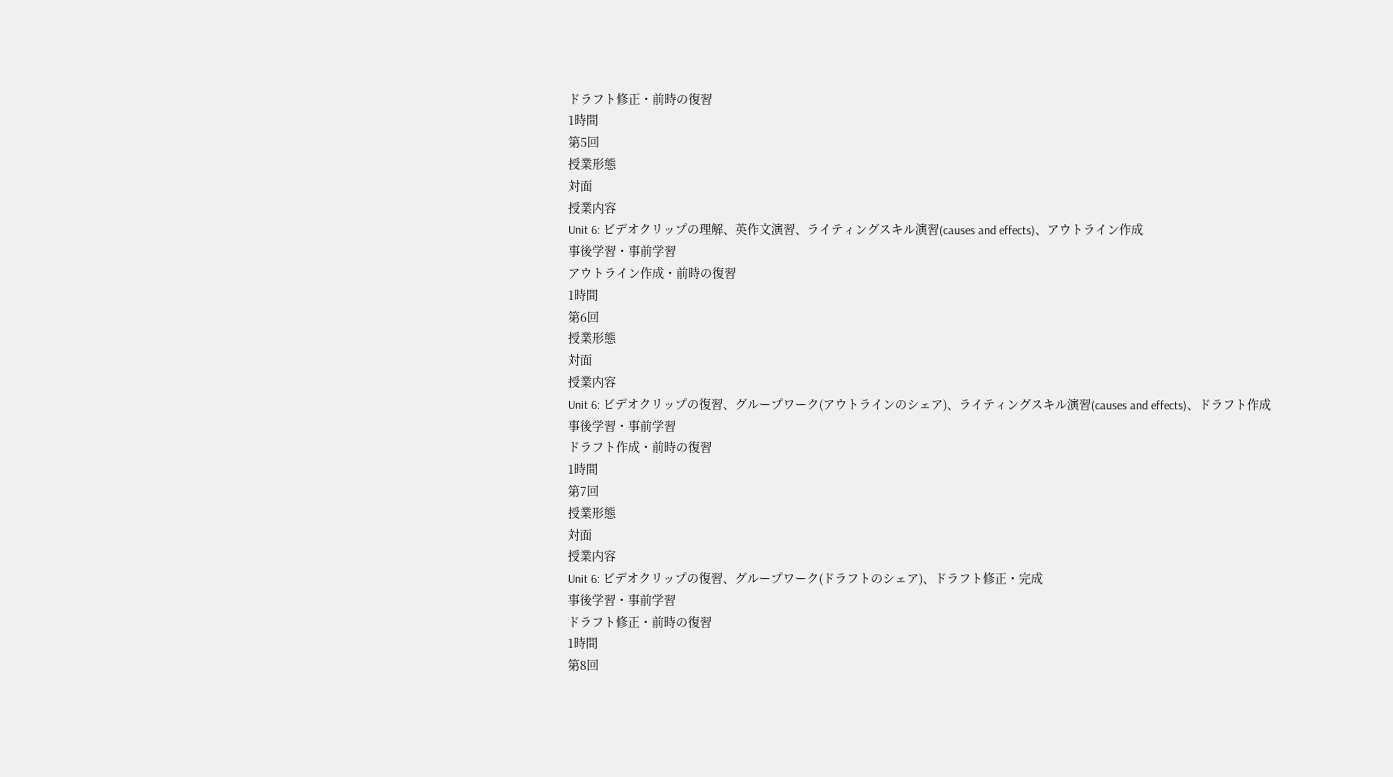ドラフト修正・前時の復習
1時間
第5回
授業形態
対面
授業内容
Unit 6: ビデオクリップの理解、英作文演習、ライティングスキル演習(causes and effects)、アウトライン作成
事後学習・事前学習
アウトライン作成・前時の復習
1時間
第6回
授業形態
対面
授業内容
Unit 6: ビデオクリップの復習、グループワーク(アウトラインのシェア)、ライティングスキル演習(causes and effects)、ドラフト作成
事後学習・事前学習
ドラフト作成・前時の復習
1時間
第7回
授業形態
対面
授業内容
Unit 6: ビデオクリップの復習、グループワーク(ドラフトのシェア)、ドラフト修正・完成
事後学習・事前学習
ドラフト修正・前時の復習
1時間
第8回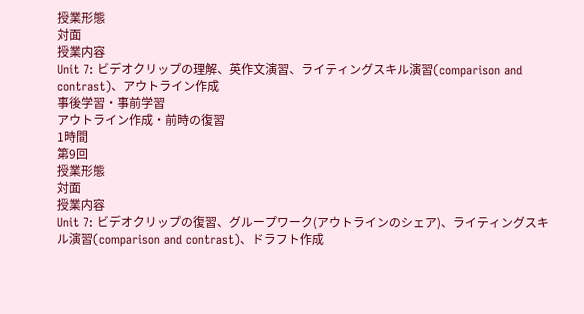授業形態
対面
授業内容
Unit 7: ビデオクリップの理解、英作文演習、ライティングスキル演習(comparison and contrast)、アウトライン作成
事後学習・事前学習
アウトライン作成・前時の復習
1時間
第9回
授業形態
対面
授業内容
Unit 7: ビデオクリップの復習、グループワーク(アウトラインのシェア)、ライティングスキル演習(comparison and contrast)、ドラフト作成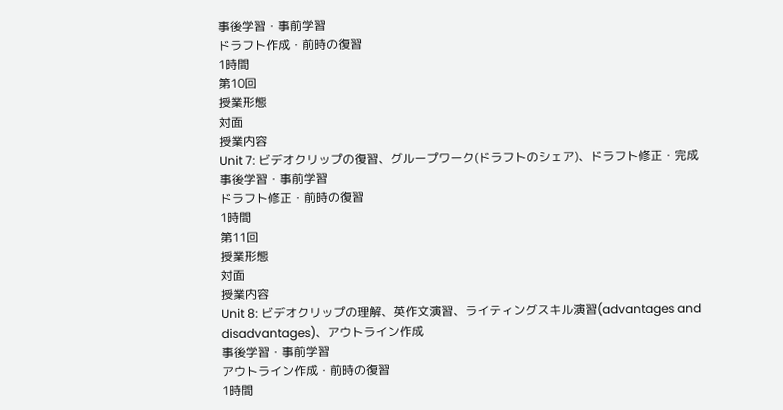事後学習・事前学習
ドラフト作成・前時の復習
1時間
第10回
授業形態
対面
授業内容
Unit 7: ビデオクリップの復習、グループワーク(ドラフトのシェア)、ドラフト修正・完成
事後学習・事前学習
ドラフト修正・前時の復習
1時間
第11回
授業形態
対面
授業内容
Unit 8: ビデオクリップの理解、英作文演習、ライティングスキル演習(advantages and disadvantages)、アウトライン作成
事後学習・事前学習
アウトライン作成・前時の復習
1時間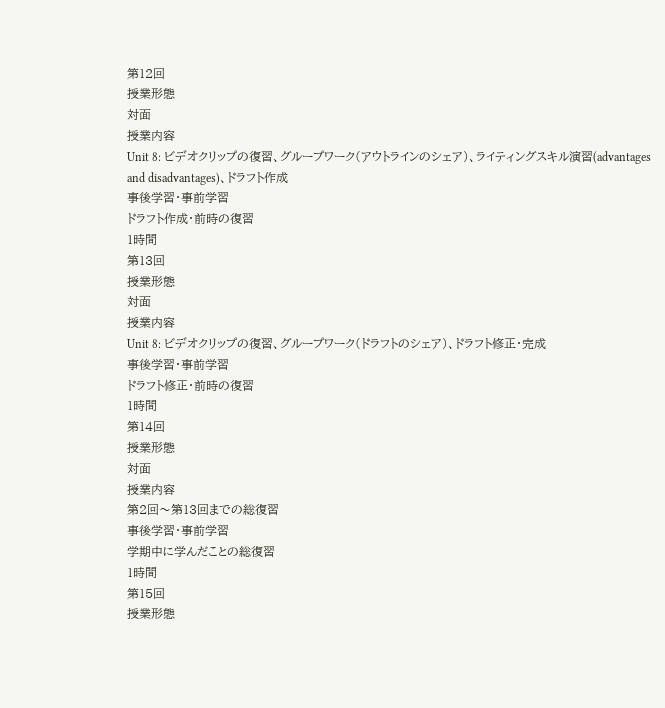第12回
授業形態
対面
授業内容
Unit 8: ビデオクリップの復習、グループワーク(アウトラインのシェア)、ライティングスキル演習(advantages and disadvantages)、ドラフト作成
事後学習・事前学習
ドラフト作成・前時の復習
1時間
第13回
授業形態
対面
授業内容
Unit 8: ビデオクリップの復習、グループワーク(ドラフトのシェア)、ドラフト修正・完成
事後学習・事前学習
ドラフト修正・前時の復習
1時間
第14回
授業形態
対面
授業内容
第2回〜第13回までの総復習
事後学習・事前学習
学期中に学んだことの総復習
1時間
第15回
授業形態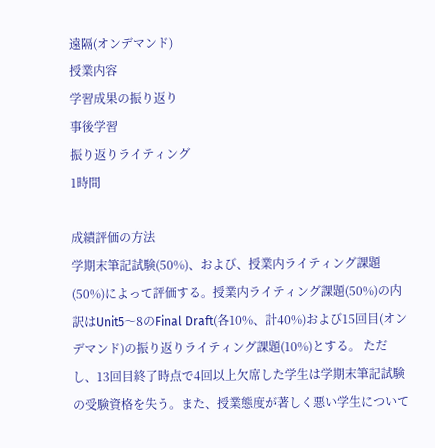遠隔(オンデマンド)
授業内容
学習成果の振り返り
事後学習
振り返りライティング
1時間

成績評価の方法
学期末筆記試験(50%)、および、授業内ライティング課題(50%)によって評価する。授業内ライティング課題(50%)の内訳はUnit5〜8のFinal Draft(各10%、計40%)および15回目(オンデマンド)の振り返りライティング課題(10%)とする。 ただし、13回目終了時点で4回以上欠席した学生は学期末筆記試験の受験資格を失う。また、授業態度が著しく悪い学生について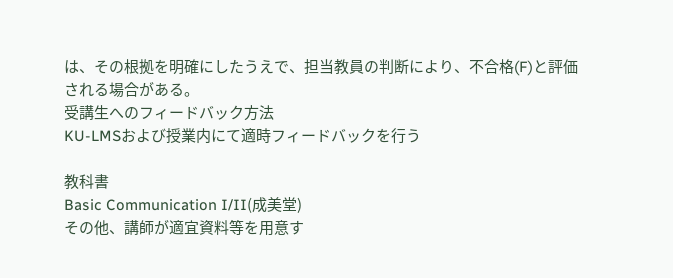は、その根拠を明確にしたうえで、担当教員の判断により、不合格(F)と評価される場合がある。
受講生へのフィードバック方法
KU-LMSおよび授業内にて適時フィードバックを行う

教科書
Basic Communication I/II(成美堂)
その他、講師が適宜資料等を用意す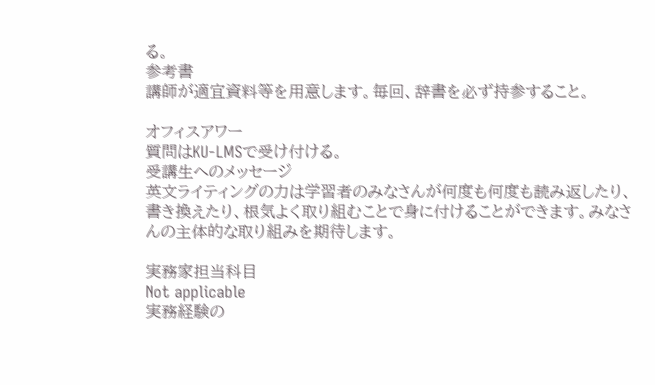る。
参考書
講師が適宜資料等を用意します。毎回、辞書を必ず持参すること。

オフィスアワー
質問はKU-LMSで受け付ける。
受講生へのメッセージ
英文ライティングの力は学習者のみなさんが何度も何度も読み返したり、書き換えたり、根気よく取り組むことで身に付けることができます。みなさんの主体的な取り組みを期待します。

実務家担当科目
Not applicable
実務経験の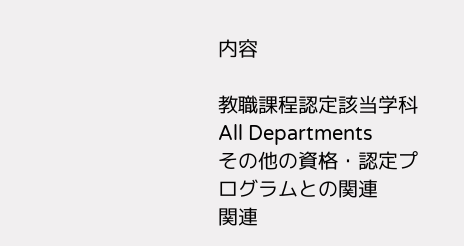内容

教職課程認定該当学科
All Departments
その他の資格・認定プログラムとの関連
関連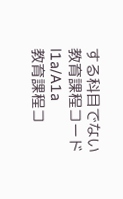する科目でない
教育課程コード
Ⅰ1a/A1a
教育課程コ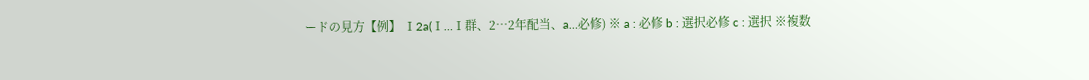ードの見方【例】 Ⅰ2a(Ⅰ…Ⅰ群、2…2年配当、a…必修) ※ a : 必修 b : 選択必修 c : 選択 ※複数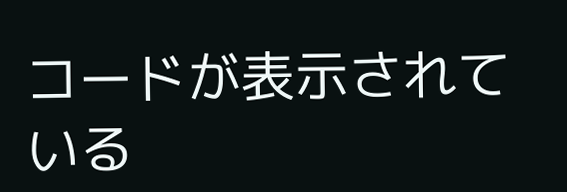コードが表示されている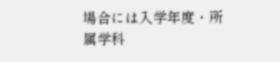場合には入学年度・所属学科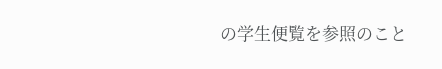の学生便覧を参照のこと